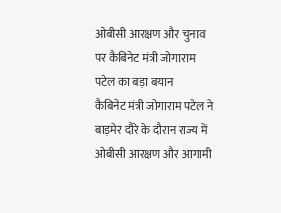ओबीसी आरक्षण और चुनाव पर कैबिनेट मंत्री जोगाराम पटेल का बड़ा बयान
कैबिनेट मंत्री जोगाराम पटेल ने बाड़मेर दौरे के दौरान राज्य में ओबीसी आरक्षण और आगामी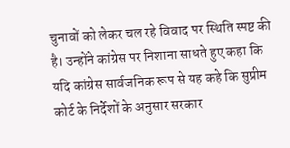चुनावों को लेकर चल रहे विवाद पर स्थिति स्पष्ट की है। उन्होंने कांग्रेस पर निशाना साधते हुए कहा कि यदि कांग्रेस सार्वजनिक रूप से यह कहे कि सुप्रीम कोर्ट के निर्देशों के अनुसार सरकार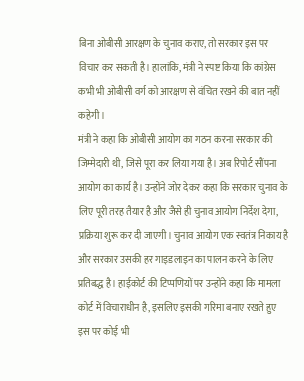बिना ओबीसी आरक्षण के चुनाव कराए, तो सरकार इस पर विचार कर सकती है। हालांकि, मंत्री ने स्पष्ट किया कि कांग्रेस कभी भी ओबीसी वर्ग को आरक्षण से वंचित रखने की बात नहीं कहेगी।
मंत्री ने कहा कि ओबीसी आयोग का गठन करना सरकार की जिम्मेदारी थी, जिसे पूरा कर लिया गया है। अब रिपोर्ट सौंपना आयोग का कार्य है। उन्होंने जोर देकर कहा कि सरकार चुनाव के लिए पूरी तरह तैयार है और जैसे ही चुनाव आयोग निर्देश देगा, प्रक्रिया शुरू कर दी जाएगी। चुनाव आयोग एक स्वतंत्र निकाय है और सरकार उसकी हर गाइडलाइन का पालन करने के लिए प्रतिबद्ध है। हाईकोर्ट की टिप्पणियों पर उन्होंने कहा कि मामला कोर्ट में विचाराधीन है, इसलिए इसकी गरिमा बनाए रखते हुए इस पर कोई भी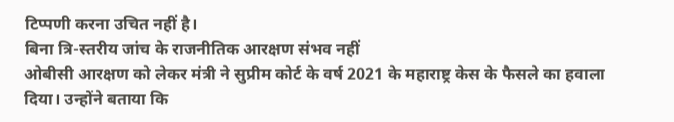टिप्पणी करना उचित नहीं है।
बिना त्रि-स्तरीय जांच के राजनीतिक आरक्षण संभव नहीं
ओबीसी आरक्षण को लेकर मंत्री ने सुप्रीम कोर्ट के वर्ष 2021 के महाराष्ट्र केस के फैसले का हवाला दिया। उन्होंने बताया कि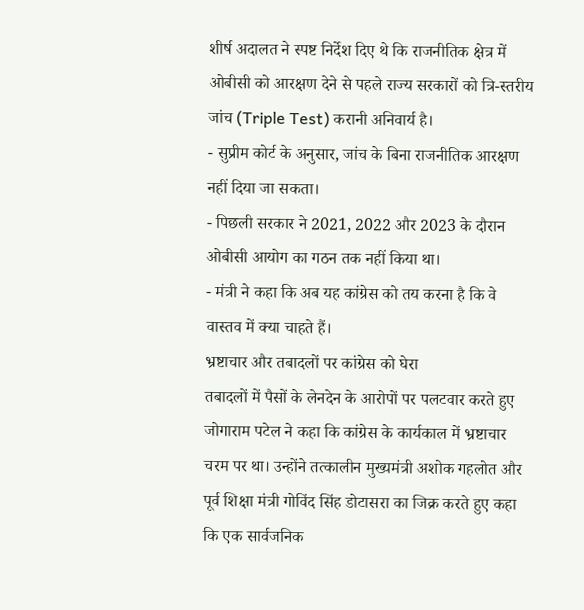शीर्ष अदालत ने स्पष्ट निर्देश दिए थे कि राजनीतिक क्षेत्र में ओबीसी को आरक्षण देने से पहले राज्य सरकारों को त्रि-स्तरीय जांच (Triple Test) करानी अनिवार्य है।
- सुप्रीम कोर्ट के अनुसार, जांच के बिना राजनीतिक आरक्षण नहीं दिया जा सकता।
- पिछली सरकार ने 2021, 2022 और 2023 के दौरान ओबीसी आयोग का गठन तक नहीं किया था।
- मंत्री ने कहा कि अब यह कांग्रेस को तय करना है कि वे वास्तव में क्या चाहते हैं।
भ्रष्टाचार और तबादलों पर कांग्रेस को घेरा
तबादलों में पैसों के लेनदेन के आरोपों पर पलटवार करते हुए जोगाराम पटेल ने कहा कि कांग्रेस के कार्यकाल में भ्रष्टाचार चरम पर था। उन्होंने तत्कालीन मुख्यमंत्री अशोक गहलोत और पूर्व शिक्षा मंत्री गोविंद सिंह डोटासरा का जिक्र करते हुए कहा कि एक सार्वजनिक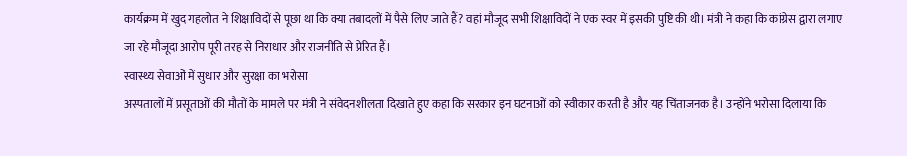कार्यक्रम में खुद गहलोत ने शिक्षाविदों से पूछा था कि क्या तबादलों में पैसे लिए जाते हैं? वहां मौजूद सभी शिक्षाविदों ने एक स्वर में इसकी पुष्टि की थी। मंत्री ने कहा कि कांग्रेस द्वारा लगाए जा रहे मौजूदा आरोप पूरी तरह से निराधार और राजनीति से प्रेरित हैं।
स्वास्थ्य सेवाओं में सुधार और सुरक्षा का भरोसा
अस्पतालों में प्रसूताओं की मौतों के मामले पर मंत्री ने संवेदनशीलता दिखाते हुए कहा कि सरकार इन घटनाओं को स्वीकार करती है और यह चिंताजनक है। उन्होंने भरोसा दिलाया कि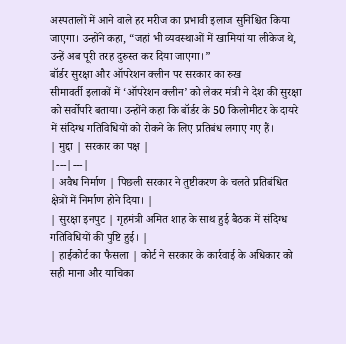अस्पतालों में आने वाले हर मरीज का प्रभावी इलाज सुनिश्चित किया जाएगा। उन्होंने कहा, “जहां भी व्यवस्थाओं में खामियां या लीकेज थे, उन्हें अब पूरी तरह दुरुस्त कर दिया जाएगा।”
बॉर्डर सुरक्षा और ऑपरेशन क्लीन पर सरकार का रुख
सीमावर्ती इलाकों में ‘ऑपरेशन क्लीन’ को लेकर मंत्री ने देश की सुरक्षा को सर्वोपरि बताया। उन्होंने कहा कि बॉर्डर के 50 किलोमीटर के दायरे में संदिग्ध गतिविधियों को रोकने के लिए प्रतिबंध लगाए गए हैं।
| मुद्दा | सरकार का पक्ष |
|---|---|
| अवैध निर्माण | पिछली सरकार ने तुष्टीकरण के चलते प्रतिबंधित क्षेत्रों में निर्माण होने दिया। |
| सुरक्षा इनपुट | गृहमंत्री अमित शाह के साथ हुई बैठक में संदिग्ध गतिविधियों की पुष्टि हुई। |
| हाईकोर्ट का फैसला | कोर्ट ने सरकार के कार्रवाई के अधिकार को सही माना और याचिका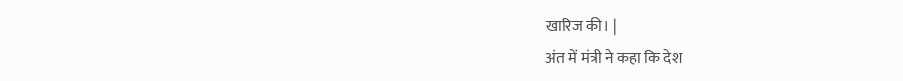खारिज की। |
अंत में मंत्री ने कहा कि देश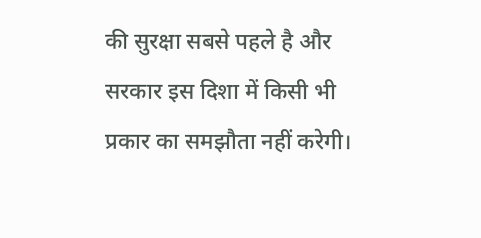की सुरक्षा सबसे पहले है और सरकार इस दिशा में किसी भी प्रकार का समझौता नहीं करेगी।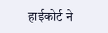हाईकोर्ट ने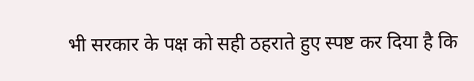भी सरकार के पक्ष को सही ठहराते हुए स्पष्ट कर दिया है कि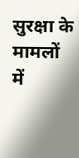सुरक्षा के मामलों में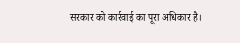सरकार को कार्रवाई का पूरा अधिकार है।